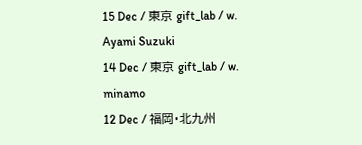15 Dec / 東京 gift_lab / w. Ayami Suzuki
14 Dec / 東京 gift_lab / w. minamo
12 Dec / 福岡・北九州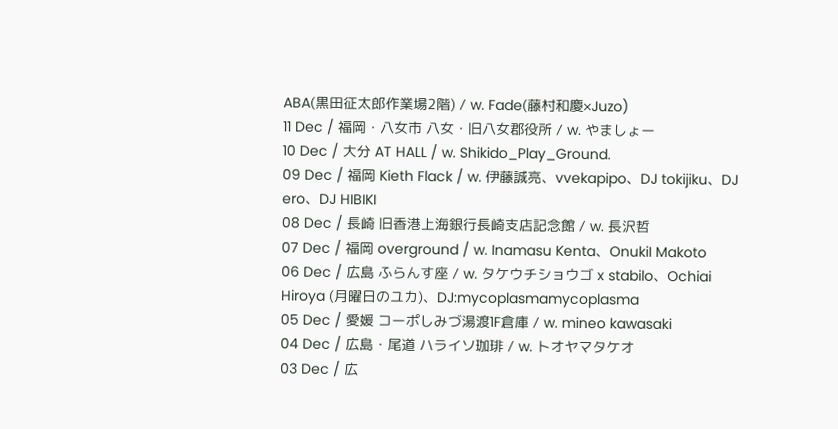ABA(黒田征太郎作業場2階) / w. Fade(藤村和慶×Juzo)
11 Dec / 福岡・八女市 八女・旧八女郡役所 / w. やましょー
10 Dec / 大分 AT HALL / w. Shikido_Play_Ground.
09 Dec / 福岡 Kieth Flack / w. 伊藤誠亮、vvekapipo、DJ tokijiku、DJ ero、DJ HIBIKI
08 Dec / 長崎 旧香港上海銀行長崎支店記念館 / w. 長沢哲
07 Dec / 福岡 overground / w. Inamasu Kenta、OnukiI Makoto
06 Dec / 広島 ふらんす座 / w. タケウチショウゴ x stabilo、Ochiai Hiroya (月曜日のユカ)、DJ:mycoplasmamycoplasma
05 Dec / 愛媛 コーポしみづ湯渡1F倉庫 / w. mineo kawasaki
04 Dec / 広島・尾道 ハライソ珈琲 / w. トオヤマタケオ
03 Dec / 広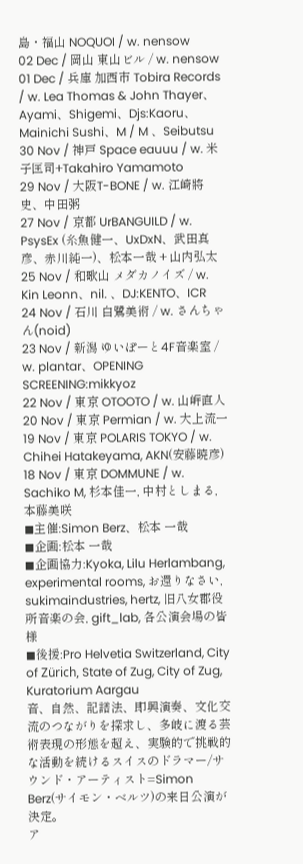島・福山 NOQUOI / w. nensow
02 Dec / 岡山 東山ビル / w. nensow
01 Dec / 兵庫 加西市 Tobira Records / w. Lea Thomas & John Thayer、Ayami、Shigemi、Djs:Kaoru、Mainichi Sushi、M / M 、Seibutsu
30 Nov / 神戸 Space eauuu / w. 米子匡司+Takahiro Yamamoto
29 Nov / 大阪T-BONE / w. 江崎將史、中田粥
27 Nov / 京都 UrBANGUILD / w. PsysEx (糸魚健一、UxDxN、武田真彦、赤川純一)、松本一哉 + 山内弘太
25 Nov / 和歌山 メダカノイズ / w. Kin Leonn、nil. 、DJ:KENTO、ICR
24 Nov / 石川 白鷺美術 / w. さんちゃん(noid)
23 Nov / 新潟 ゆいぽーと4F音楽室 / w. plantar、OPENING SCREENING:mikkyoz
22 Nov / 東京 OTOOTO / w. 山㟁直人
20 Nov / 東京 Permian / w. 大上流一
19 Nov / 東京 POLARIS TOKYO / w. Chihei Hatakeyama, AKN(安藤暁彦)
18 Nov / 東京 DOMMUNE / w. Sachiko M, 杉本佳一, 中村としまる, 本藤美咲
◼主催:Simon Berz、松本 一哉
◼企画:松本 一哉
◼企画協力:Kyoka, Lilu Herlambang, experimental rooms, お還りなさい, sukimaindustries, hertz, 旧八女郡役所音楽の会, gift_lab, 各公演会場の皆様
◼後援:Pro Helvetia Switzerland, City of Zürich, State of Zug, City of Zug, Kuratorium Aargau
音、自然、記譜法、即興演奏、文化交流のつながりを探求し、多岐に渡る芸術表現の形態を超え、実験的で挑戦的な活動を続けるスイスのドラマー/サウンド・アーティスト=Simon Berz(サイモン・ベルツ)の来日公演が決定。
ア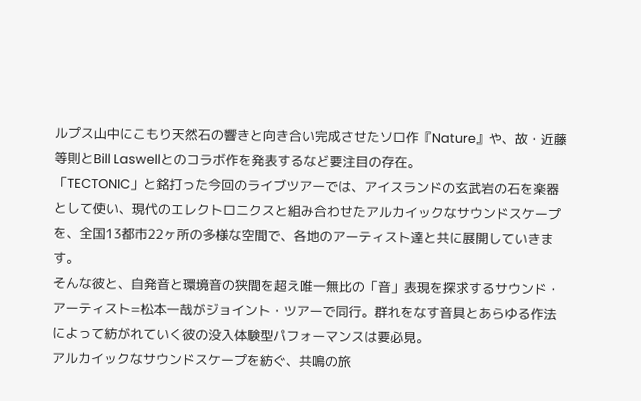ルプス山中にこもり天然石の響きと向き合い完成させたソロ作『Nature』や、故・近藤等則とBill Laswellとのコラボ作を発表するなど要注目の存在。
「TECTONIC」と銘打った今回のライブツアーでは、アイスランドの玄武岩の石を楽器として使い、現代のエレクトロニクスと組み合わせたアルカイックなサウンドスケープを、全国13都市22ヶ所の多様な空間で、各地のアーティスト達と共に展開していきます。
そんな彼と、自発音と環境音の狭間を超え唯一無比の「音」表現を探求するサウンド・アーティスト=松本一哉がジョイント・ツアーで同行。群れをなす音具とあらゆる作法によって紡がれていく彼の没入体験型パフォーマンスは要必見。
アルカイックなサウンドスケープを紡ぐ、共鳴の旅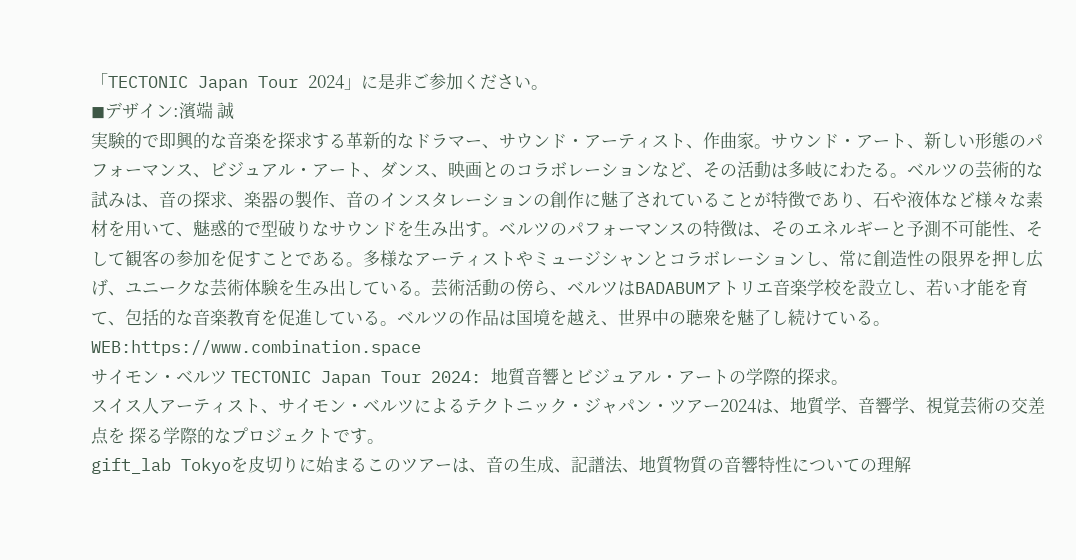「TECTONIC Japan Tour 2024」に是非ご参加ください。
◼デザイン:濱端 誠
実験的で即興的な音楽を探求する革新的なドラマー、サウンド・アーティスト、作曲家。サウンド・アート、新しい形態のパフォーマンス、ビジュアル・アート、ダンス、映画とのコラボレーションなど、その活動は多岐にわたる。ベルツの芸術的な試みは、音の探求、楽器の製作、音のインスタレーションの創作に魅了されていることが特徴であり、石や液体など様々な素材を用いて、魅惑的で型破りなサウンドを生み出す。ベルツのパフォーマンスの特徴は、そのエネルギーと予測不可能性、そして観客の参加を促すことである。多様なアーティストやミュージシャンとコラボレーションし、常に創造性の限界を押し広げ、ユニークな芸術体験を生み出している。芸術活動の傍ら、ベルツはBADABUMアトリエ音楽学校を設立し、若い才能を育て、包括的な音楽教育を促進している。ベルツの作品は国境を越え、世界中の聴衆を魅了し続けている。
WEB:https://www.combination.space
サイモン・ベルツ TECTONIC Japan Tour 2024: 地質音響とビジュアル・アートの学際的探求。
スイス人アーティスト、サイモン・ベルツによるテクトニック・ジャパン・ツアー2024は、地質学、音響学、視覚芸術の交差点を 探る学際的なプロジェクトです。
gift_lab Tokyoを皮切りに始まるこのツアーは、音の生成、記譜法、地質物質の音響特性についての理解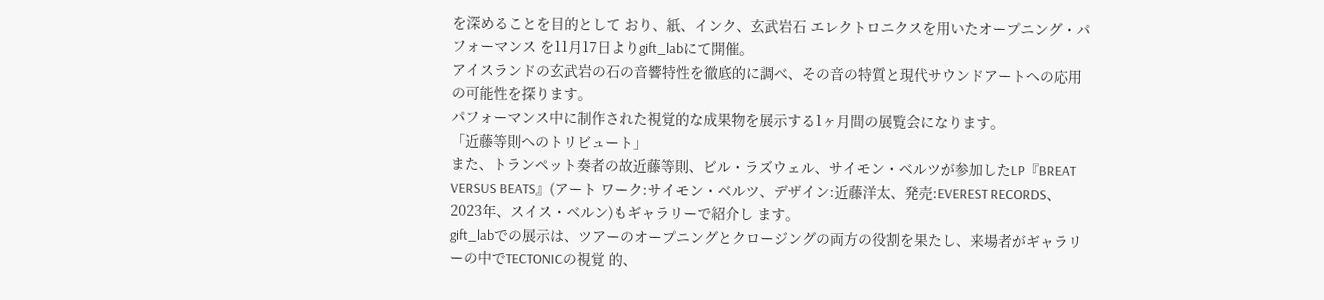を深めることを目的として おり、紙、インク、玄武岩石 エレクトロニクスを用いたオープニング・パフォーマンス を11月17日よりgift_labにて開催。
アイスランドの玄武岩の石の音響特性を徹底的に調べ、その音の特質と現代サウンドアートへの応用の可能性を探ります。
パフォーマンス中に制作された視覚的な成果物を展示する1ヶ月間の展覧会になります。
「近藤等則へのトリビュート」
また、トランペット奏者の故近藤等則、ビル・ラズウェル、サイモン・ベルツが参加したLP『BREAT VERSUS BEATS』(アート ワーク:サイモン・ベルツ、デザイン:近藤洋太、発売:EVEREST RECORDS、2023年、スイス・ベルン)もギャラリーで紹介し ます。
gift_labでの展示は、ツアーのオープニングとクロージングの両方の役割を果たし、来場者がギャラリーの中でTECTONICの視覚 的、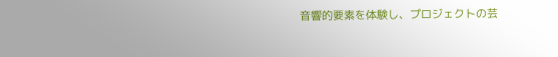音響的要素を体験し、プロジェクトの芸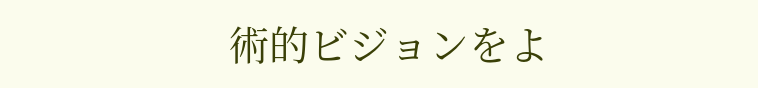術的ビジョンをよ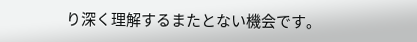り深く理解するまたとない機会です。